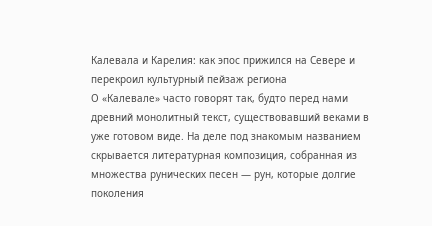Калевала и Карелия: как эпос прижился на Севере и перекроил культурный пейзаж региона
О «Калевале» часто говорят так, будто перед нами древний монолитный текст, существовавший веками в уже готовом виде. На деле под знакомым названием скрывается литературная композиция, собранная из множества рунических песен — рун, которые долгие поколения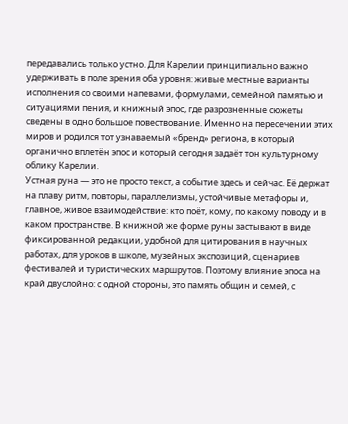передавались только устно. Для Карелии принципиально важно удерживать в поле зрения оба уровня: живые местные варианты исполнения со своими напевами, формулами, семейной памятью и ситуациями пения, и книжный эпос, где разрозненные сюжеты сведены в одно большое повествование. Именно на пересечении этих миров и родился тот узнаваемый «бренд» региона, в который органично вплетён эпос и который сегодня задаёт тон культурному облику Карелии.
Устная руна — это не просто текст, а событие здесь и сейчас. Её держат на плаву ритм, повторы, параллелизмы, устойчивые метафоры и, главное, живое взаимодействие: кто поёт, кому, по какому поводу и в каком пространстве. В книжной же форме руны застывают в виде фиксированной редакции, удобной для цитирования в научных работах, для уроков в школе, музейных экспозиций, сценариев фестивалей и туристических маршрутов. Поэтому влияние эпоса на край двуслойно: с одной стороны, это память общин и семей, с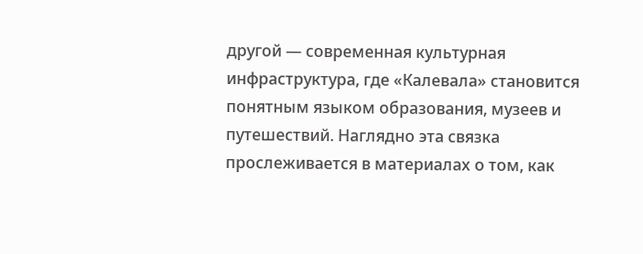другой — современная культурная инфраструктура, где «Калевала» становится понятным языком образования, музеев и путешествий. Наглядно эта связка прослеживается в материалах о том, как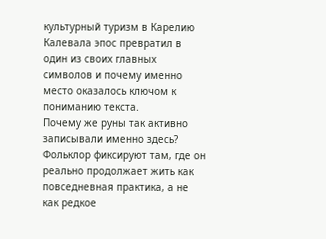культурный туризм в Карелию Калевала эпос превратил в один из своих главных символов и почему именно место оказалось ключом к пониманию текста.
Почему же руны так активно записывали именно здесь? Фольклор фиксируют там, где он реально продолжает жить как повседневная практика, а не как редкое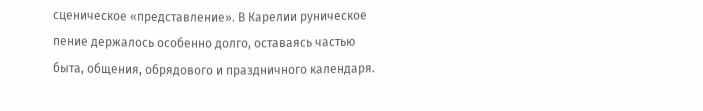сценическое «представление». В Карелии руническое пение держалось особенно долго, оставаясь частью быта, общения, обрядового и праздничного календаря.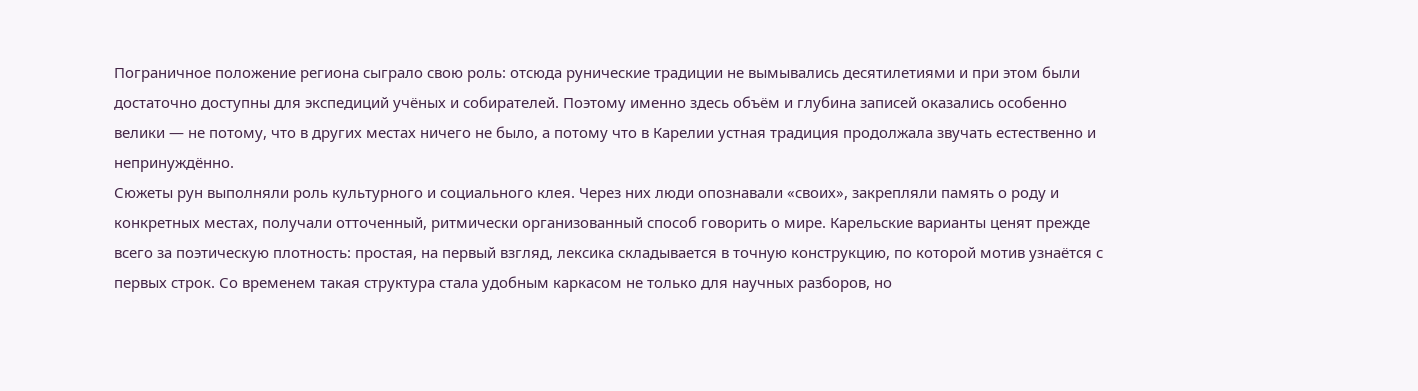Пограничное положение региона сыграло свою роль: отсюда рунические традиции не вымывались десятилетиями и при этом были достаточно доступны для экспедиций учёных и собирателей. Поэтому именно здесь объём и глубина записей оказались особенно велики — не потому, что в других местах ничего не было, а потому что в Карелии устная традиция продолжала звучать естественно и непринуждённо.
Сюжеты рун выполняли роль культурного и социального клея. Через них люди опознавали «своих», закрепляли память о роду и конкретных местах, получали отточенный, ритмически организованный способ говорить о мире. Карельские варианты ценят прежде всего за поэтическую плотность: простая, на первый взгляд, лексика складывается в точную конструкцию, по которой мотив узнаётся с первых строк. Со временем такая структура стала удобным каркасом не только для научных разборов, но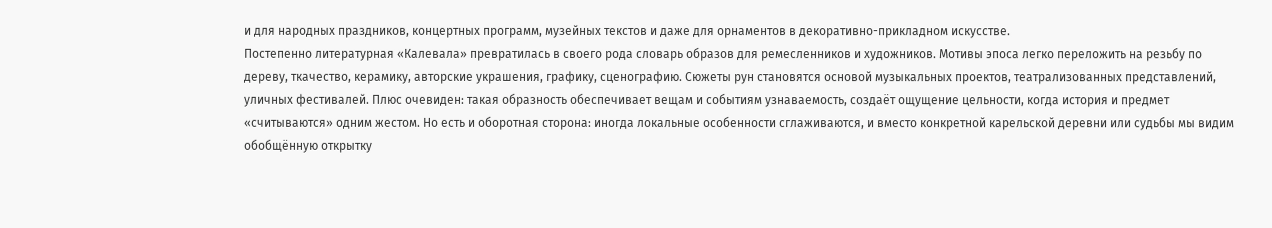и для народных праздников, концертных программ, музейных текстов и даже для орнаментов в декоративно-прикладном искусстве.
Постепенно литературная «Калевала» превратилась в своего рода словарь образов для ремесленников и художников. Мотивы эпоса легко переложить на резьбу по дереву, ткачество, керамику, авторские украшения, графику, сценографию. Сюжеты рун становятся основой музыкальных проектов, театрализованных представлений, уличных фестивалей. Плюс очевиден: такая образность обеспечивает вещам и событиям узнаваемость, создаёт ощущение цельности, когда история и предмет «считываются» одним жестом. Но есть и оборотная сторона: иногда локальные особенности сглаживаются, и вместо конкретной карельской деревни или судьбы мы видим обобщённую открытку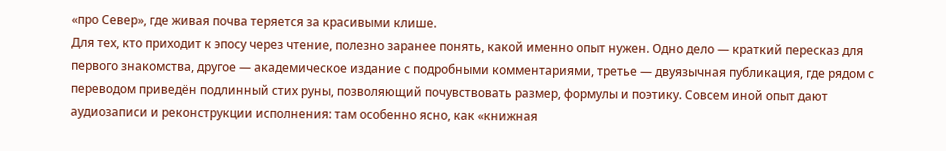«про Север», где живая почва теряется за красивыми клише.
Для тех, кто приходит к эпосу через чтение, полезно заранее понять, какой именно опыт нужен. Одно дело — краткий пересказ для первого знакомства, другое — академическое издание с подробными комментариями, третье — двуязычная публикация, где рядом с переводом приведён подлинный стих руны, позволяющий почувствовать размер, формулы и поэтику. Совсем иной опыт дают аудиозаписи и реконструкции исполнения: там особенно ясно, как «книжная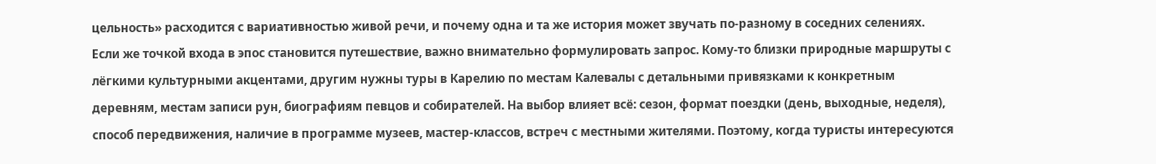цельность» расходится с вариативностью живой речи, и почему одна и та же история может звучать по-разному в соседних селениях.
Если же точкой входа в эпос становится путешествие, важно внимательно формулировать запрос. Кому-то близки природные маршруты с лёгкими культурными акцентами, другим нужны туры в Карелию по местам Калевалы с детальными привязками к конкретным деревням, местам записи рун, биографиям певцов и собирателей. На выбор влияет всё: сезон, формат поездки (день, выходные, неделя), способ передвижения, наличие в программе музеев, мастер-классов, встреч с местными жителями. Поэтому, когда туристы интересуются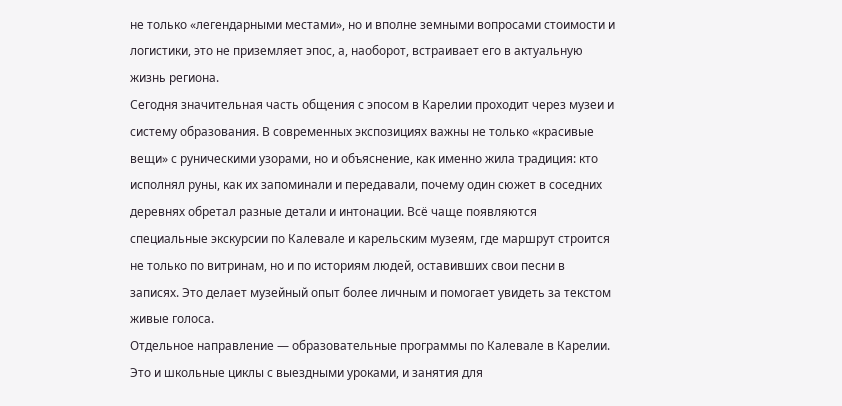не только «легендарными местами», но и вполне земными вопросами стоимости и логистики, это не приземляет эпос, а, наоборот, встраивает его в актуальную жизнь региона.
Сегодня значительная часть общения с эпосом в Карелии проходит через музеи и систему образования. В современных экспозициях важны не только «красивые вещи» с руническими узорами, но и объяснение, как именно жила традиция: кто исполнял руны, как их запоминали и передавали, почему один сюжет в соседних деревнях обретал разные детали и интонации. Всё чаще появляются специальные экскурсии по Калевале и карельским музеям, где маршрут строится не только по витринам, но и по историям людей, оставивших свои песни в записях. Это делает музейный опыт более личным и помогает увидеть за текстом живые голоса.
Отдельное направление — образовательные программы по Калевале в Карелии. Это и школьные циклы с выездными уроками, и занятия для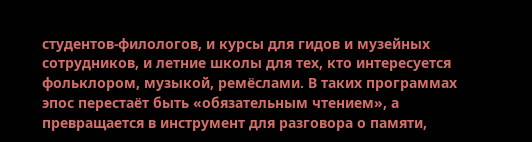студентов-филологов, и курсы для гидов и музейных сотрудников, и летние школы для тех, кто интересуется фольклором, музыкой, ремёслами. В таких программах эпос перестаёт быть «обязательным чтением», а превращается в инструмент для разговора о памяти,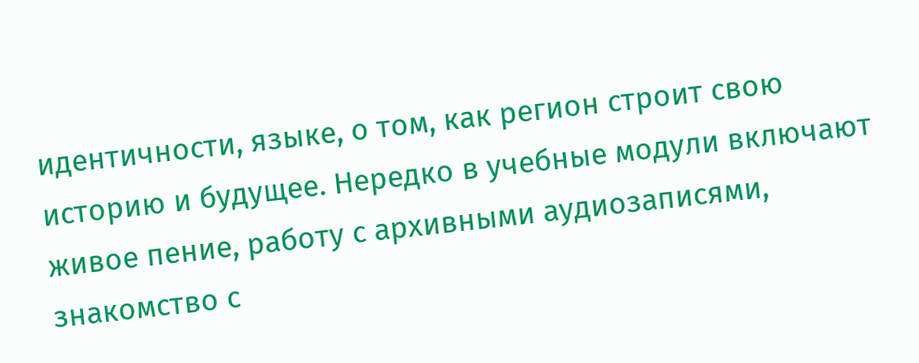идентичности, языке, о том, как регион строит свою историю и будущее. Нередко в учебные модули включают живое пение, работу с архивными аудиозаписями, знакомство с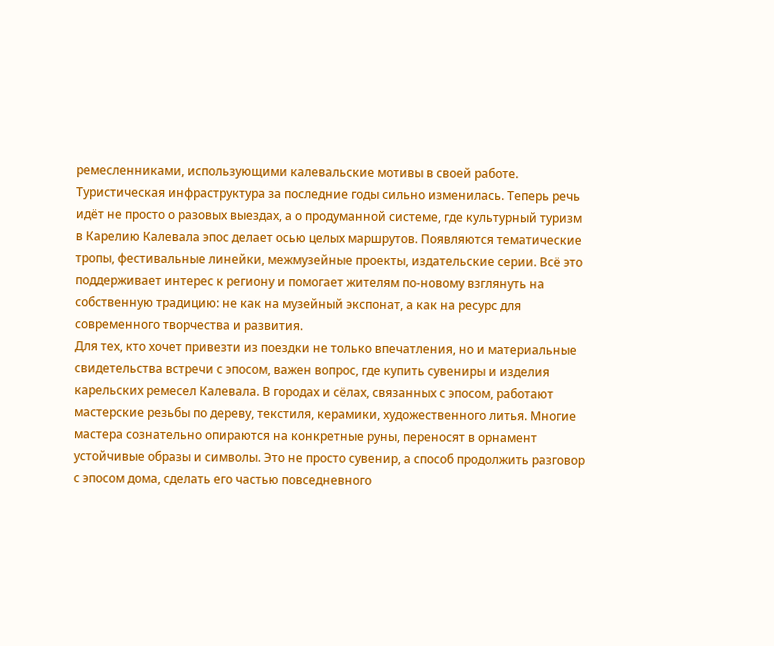ремесленниками, использующими калевальские мотивы в своей работе.
Туристическая инфраструктура за последние годы сильно изменилась. Теперь речь идёт не просто о разовых выездах, а о продуманной системе, где культурный туризм в Карелию Калевала эпос делает осью целых маршрутов. Появляются тематические тропы, фестивальные линейки, межмузейные проекты, издательские серии. Всё это поддерживает интерес к региону и помогает жителям по-новому взглянуть на собственную традицию: не как на музейный экспонат, а как на ресурс для современного творчества и развития.
Для тех, кто хочет привезти из поездки не только впечатления, но и материальные свидетельства встречи с эпосом, важен вопрос, где купить сувениры и изделия карельских ремесел Калевала. В городах и сёлах, связанных с эпосом, работают мастерские резьбы по дереву, текстиля, керамики, художественного литья. Многие мастера сознательно опираются на конкретные руны, переносят в орнамент устойчивые образы и символы. Это не просто сувенир, а способ продолжить разговор с эпосом дома, сделать его частью повседневного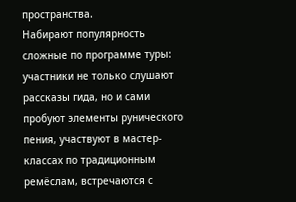пространства.
Набирают популярность сложные по программе туры: участники не только слушают рассказы гида, но и сами пробуют элементы рунического пения, участвуют в мастер-классах по традиционным ремёслам, встречаются с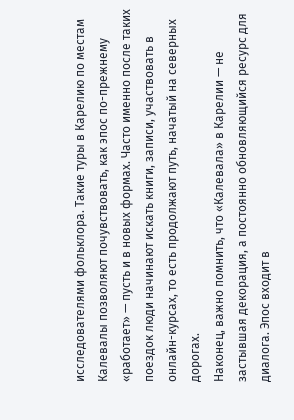исследователями фольклора. Такие туры в Карелию по местам Калевалы позволяют почувствовать, как эпос по-прежнему «работает» — пусть и в новых формах. Часто именно после таких поездок люди начинают искать книги, записи, участвовать в онлайн-курсах, то есть продолжают путь, начатый на северных дорогах.
Наконец, важно помнить, что «Калевала» в Карелии — не застывшая декорация, а постоянно обновляющийся ресурс для диалога. Эпос входит в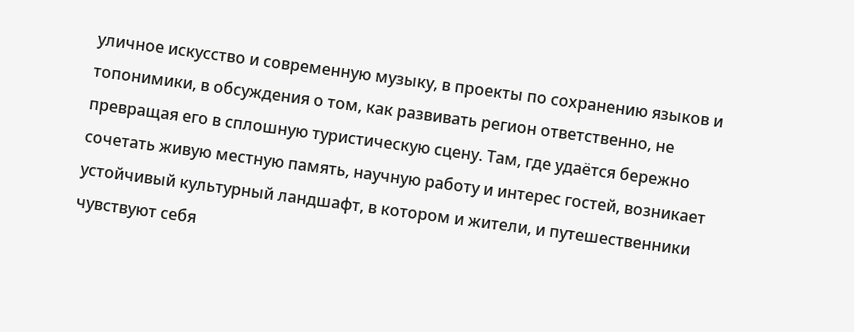уличное искусство и современную музыку, в проекты по сохранению языков и топонимики, в обсуждения о том, как развивать регион ответственно, не превращая его в сплошную туристическую сцену. Там, где удаётся бережно сочетать живую местную память, научную работу и интерес гостей, возникает устойчивый культурный ландшафт, в котором и жители, и путешественники чувствуют себя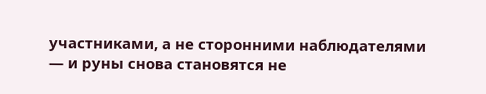участниками, а не сторонними наблюдателями — и руны снова становятся не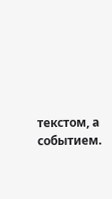текстом, а событием.